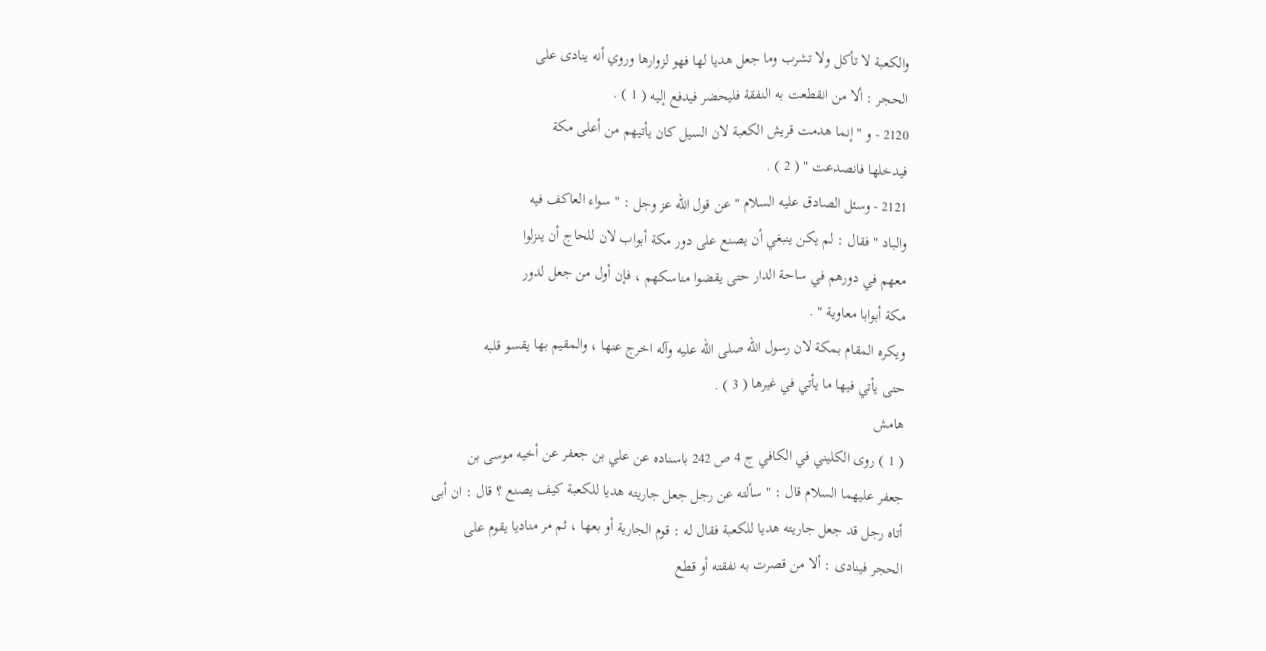والكعبة لا تأكل ولا تشرب وما جعل هديا لها فهو لزوارها وروي أنه ينادى على
الحجر : ألا من انقطعت به النفقة فليحضر فيدفع إليه ( 1 ) .
2120 - و " إنما هدمت قريش الكعبة لان السيل كان يأتيهم من أعلى مكة
فيدخلها فانصدعت " ( 2 ) .
2121 - وسئل الصادق عليه السلام " عن قول الله عز وجل : " سواء العاكف فيه
والباد " فقال : لم يكن ينبغي أن يصنع على دور مكة أبواب لان للحاج أن ينزلوا
معهم في دورهم في ساحة الدار حتى يقضوا مناسكهم ، فإن أول من جعل لدور
مكة أبوابا معاوية " .
ويكره المقام بمكة لان رسول الله صلى الله عليه وآله اخرج عنها ، والمقيم بها يقسو قلبه
حتى يأتي فيها ما يأتي في غيرها ( 3 ) .
هامش
( 1 ) روى الكليني في الكافي ج 4 ص 242 باسناده عن علي بن جعفر عن أخيه موسى بن
جعفر عليهما السلام قال : " سألته عن رجل جعل جاريته هديا للكعبة كيف يصنع ؟ قال : ان أبى
أتاه رجل قد جعل جاريته هديا للكعبة فقال له : قوم الجارية أو بعها ، ثم مر مناديا يقوم على
الحجر فينادى : ألا من قصرت به نفقته أو قطع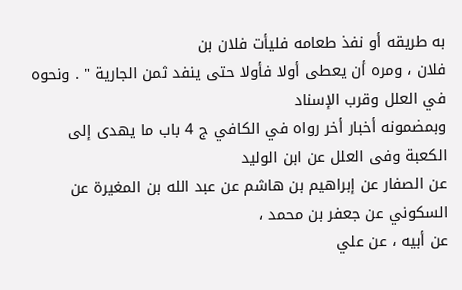به طريقه أو نفذ طعامه فليأت فلان بن
فلان ، ومره أن يعطى أولا فأولا حتى ينفد ثمن الجارية " . ونحوه في العلل وقرب الإسناد
وبمضمونه أخبار أخر رواه في الكافي ج 4 باب ما يهدى إلى الكعبة وفى العلل عن ابن الوليد
عن الصفار عن إبراهيم بن هاشم عن عبد الله بن المغيرة عن السكوني عن جعفر بن محمد ،
عن أبيه ، عن علي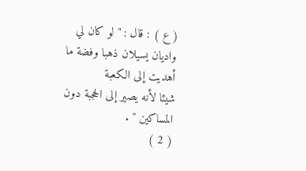( ع ) : قال : " لو كان لي واديان يسيلان ذهبا وفضة ما أهديت إلى الكعبة
شيئا لأنه يصير إلى الحجبة دون المساكين " .
( 2 )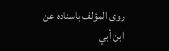روى المؤلف باسناده عن ابن أبي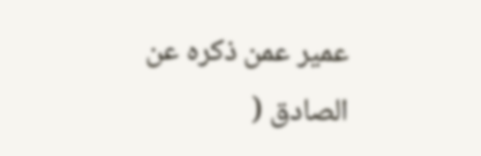عمير عمن ذكره عن الصادق (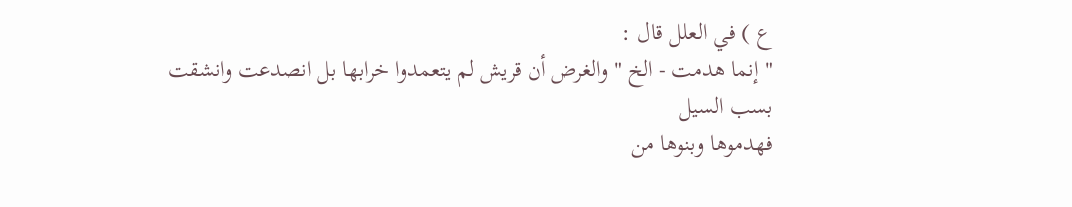ع ) في العلل قال :
" إنما هدمت - الخ " والغرض أن قريش لم يتعمدوا خرابها بل انصدعت وانشقت بسب السيل
فهدموها وبنوها من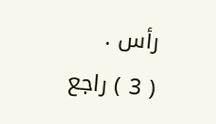رأس .
( 3 ) راجع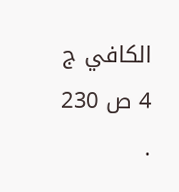الكافي ج 4 ص 230 .